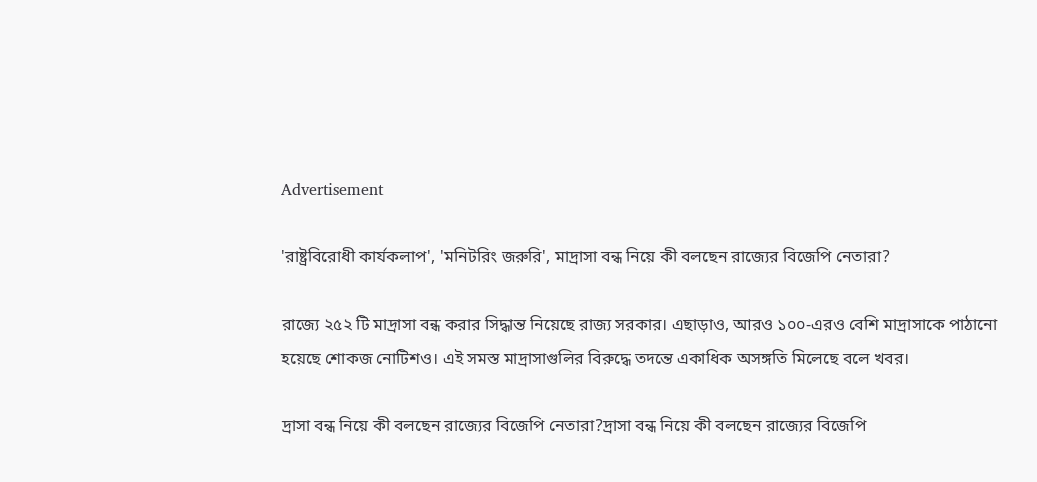Advertisement

'রাষ্ট্রবিরোধী কার্যকলাপ', 'মনিটরিং জরুরি', মাদ্রাসা বন্ধ নিয়ে কী বলছেন রাজ্যের বিজেপি নেতারা?

রাজ্যে ২৫২ টি মাদ্রাসা বন্ধ করার সিদ্ধান্ত নিয়েছে রাজ্য সরকার। এছাড়াও, আরও ১০০-এরও বেশি মাদ্রাসাকে পাঠানো হয়েছে শোকজ নোটিশও। এই সমস্ত মাদ্রাসাগুলির বিরুদ্ধে তদন্তে একাধিক অসঙ্গতি মিলেছে বলে খবর।

দ্রাসা বন্ধ নিয়ে কী বলছেন রাজ্যের বিজেপি নেতারা?দ্রাসা বন্ধ নিয়ে কী বলছেন রাজ্যের বিজেপি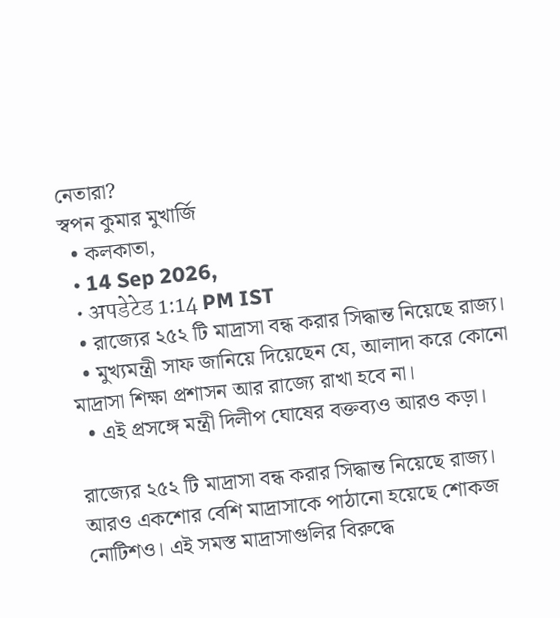নেতারা?
স্বপন কুমার মুখার্জি
  • কলকাতা,
  • 14 Sep 2026,
  • अपडेटेड 1:14 PM IST
  • রাজ্যের ২৫২ টি মাদ্রাসা বন্ধ করার সিদ্ধান্ত নিয়েছে রাজ্য।
  • মুখ্যমন্ত্রী সাফ জানিয়ে দিয়েছেন যে, আলাদা করে কোনো মাদ্রাসা শিক্ষা প্রশাসন আর রাজ্যে রাখা হবে না।
  • এই প্রসঙ্গে মন্ত্রী দিলীপ ঘোষের বক্তব্যও আরও কড়া।

রাজ্যের ২৫২ টি মাদ্রাসা বন্ধ করার সিদ্ধান্ত নিয়েছে রাজ্য। আরও একশোর বেশি মাদ্রাসাকে পাঠানো হয়েছে শোকজ নোটিশও। এই সমস্ত মাদ্রাসাগুলির বিরুদ্ধে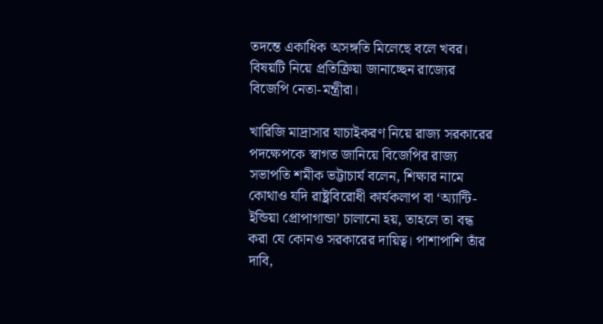তদন্তে একাধিক অসঙ্গতি মিলেছে বলে খবর। বিষয়টি নিয়ে প্রতিক্রিয়া জানাচ্ছেন রাজ্যের বিজেপি নেতা-মন্ত্রীরা।

খারিজি মাদ্রাসার যাচাইকরণ নিয়ে রাজ্য সরকারের পদক্ষেপকে স্বাগত জানিয়ে বিজেপির রাজ্য সভাপতি শমীক ভট্টাচার্য বলেন, শিক্ষার নামে কোথাও যদি রাষ্ট্রবিরোধী কার্যকলাপ বা ‘অ্যান্টি-ইন্ডিয়া প্রোপাগান্ডা’ চালানো হয়, তাহলে তা বন্ধ করা যে কোনও সরকারের দায়িত্ব। পাশাপাশি তাঁর দাবি,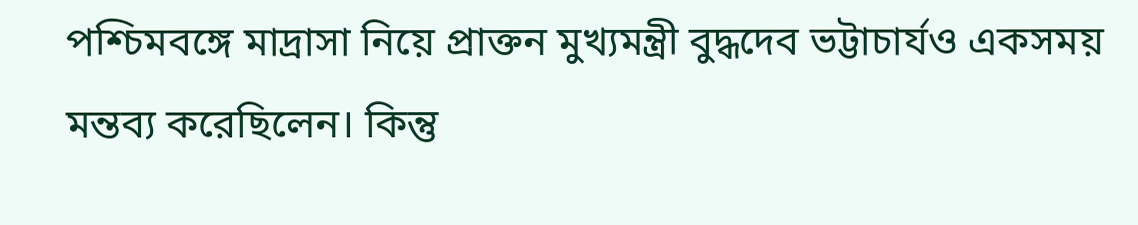পশ্চিমবঙ্গে মাদ্রাসা নিয়ে প্রাক্তন মুখ্যমন্ত্রী বুদ্ধদেব ভট্টাচার্যও একসময় মন্তব্য করেছিলেন। কিন্তু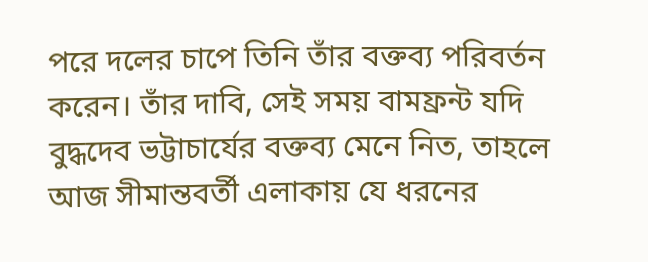পরে দলের চাপে তিনি তাঁর বক্তব্য পরিবর্তন করেন। তাঁর দাবি, সেই সময় বামফ্রন্ট যদি বুদ্ধদেব ভট্টাচার্যের বক্তব্য মেনে নিত, তাহলে আজ সীমান্তবর্তী এলাকায় যে ধরনের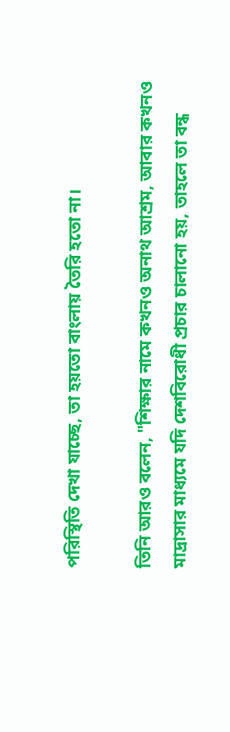পরিস্থিতি দেখা যাচ্ছে, তা হয়তো বাংলায় তৈরি হতো না।

তিনি আরও বলেন, "শিক্ষার নামে কখনও অনাথ আশ্রম, আবার কখনও মাদ্রাসার মাধ্যমে যদি দেশবিরোধী প্রচার চালানো হয়, তাহলে তা বন্ধ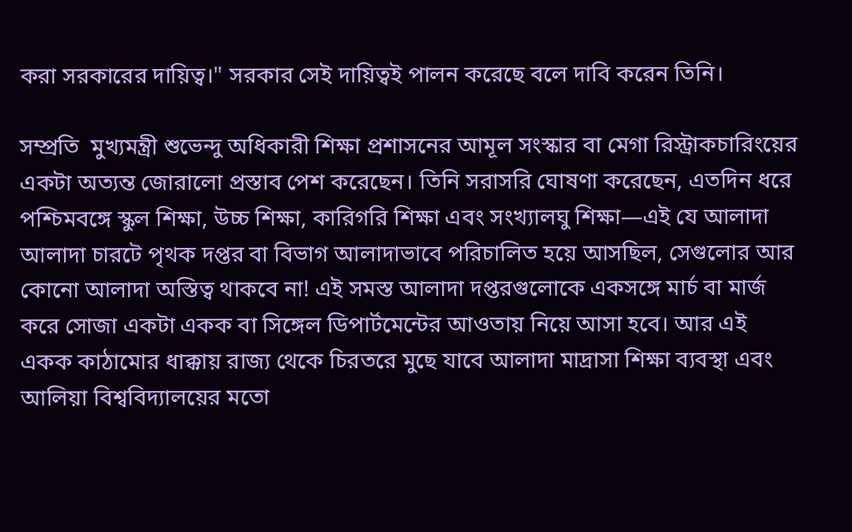করা সরকারের দায়িত্ব।" সরকার সেই দায়িত্বই পালন করেছে বলে দাবি করেন তিনি।

সম্প্রতি  মুখ্যমন্ত্রী শুভেন্দু অধিকারী শিক্ষা প্রশাসনের আমূল সংস্কার বা মেগা রিস্ট্রাকচারিংয়ের একটা অত্যন্ত জোরালো প্রস্তাব পেশ করেছেন। তিনি সরাসরি ঘোষণা করেছেন, এতদিন ধরে পশ্চিমবঙ্গে স্কুল শিক্ষা, উচ্চ শিক্ষা, কারিগরি শিক্ষা এবং সংখ্যালঘু শিক্ষা—এই যে আলাদা আলাদা চারটে পৃথক দপ্তর বা বিভাগ আলাদাভাবে পরিচালিত হয়ে আসছিল, সেগুলোর আর কোনো আলাদা অস্তিত্ব থাকবে না! এই সমস্ত আলাদা দপ্তরগুলোকে একসঙ্গে মার্চ বা মার্জ করে সোজা একটা একক বা সিঙ্গেল ডিপার্টমেন্টের আওতায় নিয়ে আসা হবে। আর এই একক কাঠামোর ধাক্কায় রাজ্য থেকে চিরতরে মুছে যাবে আলাদা মাদ্রাসা শিক্ষা ব্যবস্থা এবং আলিয়া বিশ্ববিদ্যালয়ের মতো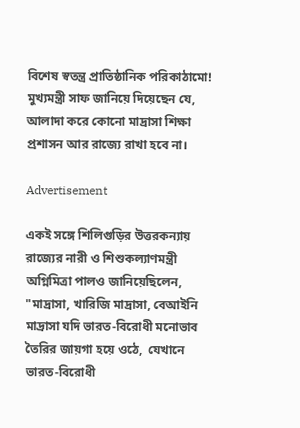বিশেষ স্বতন্ত্র প্রাতিষ্ঠানিক পরিকাঠামো! মুখ্যমন্ত্রী সাফ জানিয়ে দিয়েছেন যে, আলাদা করে কোনো মাদ্রাসা শিক্ষা প্রশাসন আর রাজ্যে রাখা হবে না।

Advertisement

একই সঙ্গে শিলিগুড়ির উত্তরকন্যায় রাজ্যের নারী ও শিশুকল্যাণমন্ত্রী অগ্নিমিত্রা পালও জানিয়েছিলেন, "মাদ্রাসা, খারিজি মাদ্রাসা, বেআইনি মাদ্রাসা যদি ভারত-বিরোধী মনোভাব তৈরির জায়গা হয়ে ওঠে,  যেখানে ভারত-বিরোধী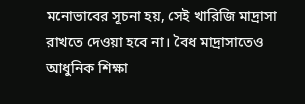মনোভাবের সূচনা হয়, সেই খারিজি মাদ্রাসা রাখতে দেওয়া হবে না। বৈধ মাদ্রাসাতেও আধুনিক শিক্ষা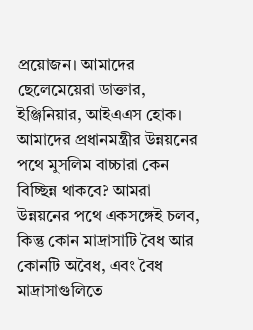প্রয়োজন। আমাদের ছেলেমেয়েরা ডাক্তার, ইঞ্জিনিয়ার, আইএএস হোক। আমাদের প্রধানমন্ত্রীর উন্নয়নের পথে মুসলিম বাচ্চারা কেন বিচ্ছিন্ন থাকবে? আমরা উন্নয়নের পথে একসঙ্গেই চলব, কিন্তু কোন মাদ্রাসাটি বৈধ আর কোনটি অবৈধ, এবং বৈধ মাদ্রাসাগুলিতে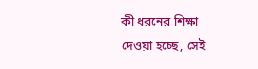কী ধরনের শিক্ষা দেওয়া হচ্ছে, সেই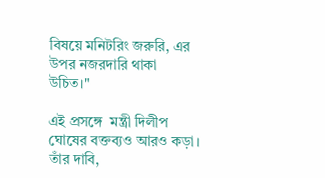বিষয়ে মনিটরিং জরুরি, এর উপর নজরদারি থাকা উচিত।"

এই প্রসঙ্গে  মন্ত্রী দিলীপ ঘোষের বক্তব্যও আরও কড়া। তাঁর দাবি,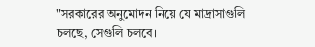"সরকারের অনুমোদন নিয়ে যে মাদ্রাসাগুলি চলছে, সেগুলি চলবে।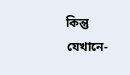কিন্তু যেখানে-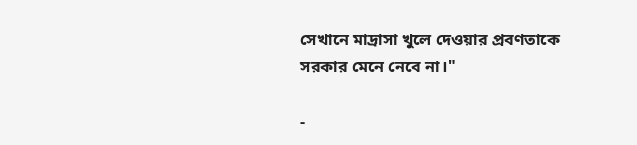সেখানে মাদ্রাসা খুলে দেওয়ার প্রবণতাকে সরকার মেনে নেবে না।"

-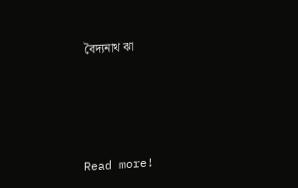বৈদ্যনাথ ঝা




Read more!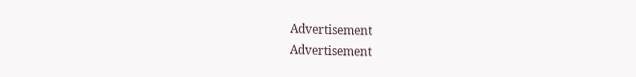Advertisement
Advertisement